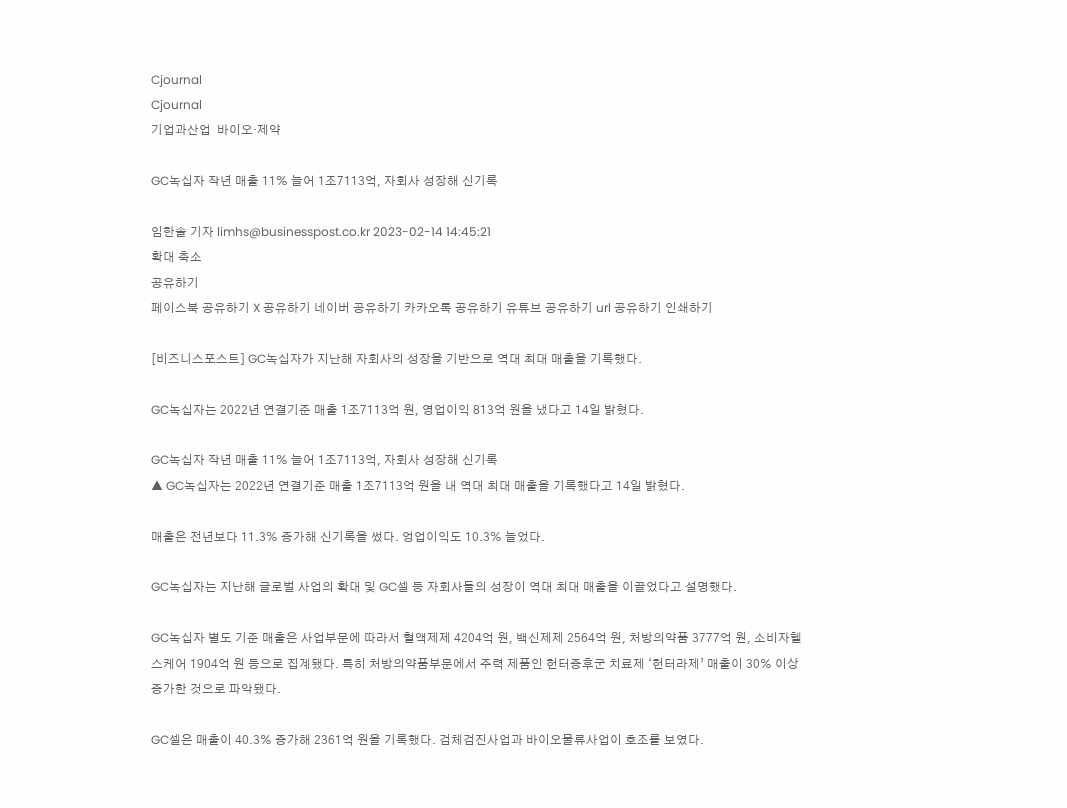Cjournal
Cjournal
기업과산업  바이오·제약

GC녹십자 작년 매출 11% 늘어 1조7113억, 자회사 성장해 신기록

임한솔 기자 limhs@businesspost.co.kr 2023-02-14 14:45:21
확대 축소
공유하기
페이스북 공유하기 X 공유하기 네이버 공유하기 카카오톡 공유하기 유튜브 공유하기 url 공유하기 인쇄하기

[비즈니스포스트] GC녹십자가 지난해 자회사의 성장을 기반으로 역대 최대 매출을 기록했다.

GC녹십자는 2022년 연결기준 매출 1조7113억 원, 영업이익 813억 원을 냈다고 14일 밝혔다.

GC녹십자 작년 매출 11% 늘어 1조7113억, 자회사 성장해 신기록
▲ GC녹십자는 2022년 연결기준 매출 1조7113억 원을 내 역대 최대 매출을 기록했다고 14일 밝혔다.

매출은 전년보다 11.3% 증가해 신기록을 썼다. 엉업이익도 10.3% 늘었다.

GC녹십자는 지난해 글로벌 사업의 확대 및 GC셀 등 자회사들의 성장이 역대 최대 매출을 이끌었다고 설명했다.

GC녹십자 별도 기준 매출은 사업부문에 따라서 혈액제제 4204억 원, 백신제제 2564억 원, 처방의약품 3777억 원, 소비자헬스케어 1904억 원 등으로 집계됐다. 특히 처방의약품부문에서 주력 제품인 헌터증후군 치료제 ‘헌터라제’ 매출이 30% 이상 증가한 것으로 파악됐다.

GC셀은 매출이 40.3% 증가해 2361억 원을 기록했다. 검체검진사업과 바이오물류사업이 호조를 보였다.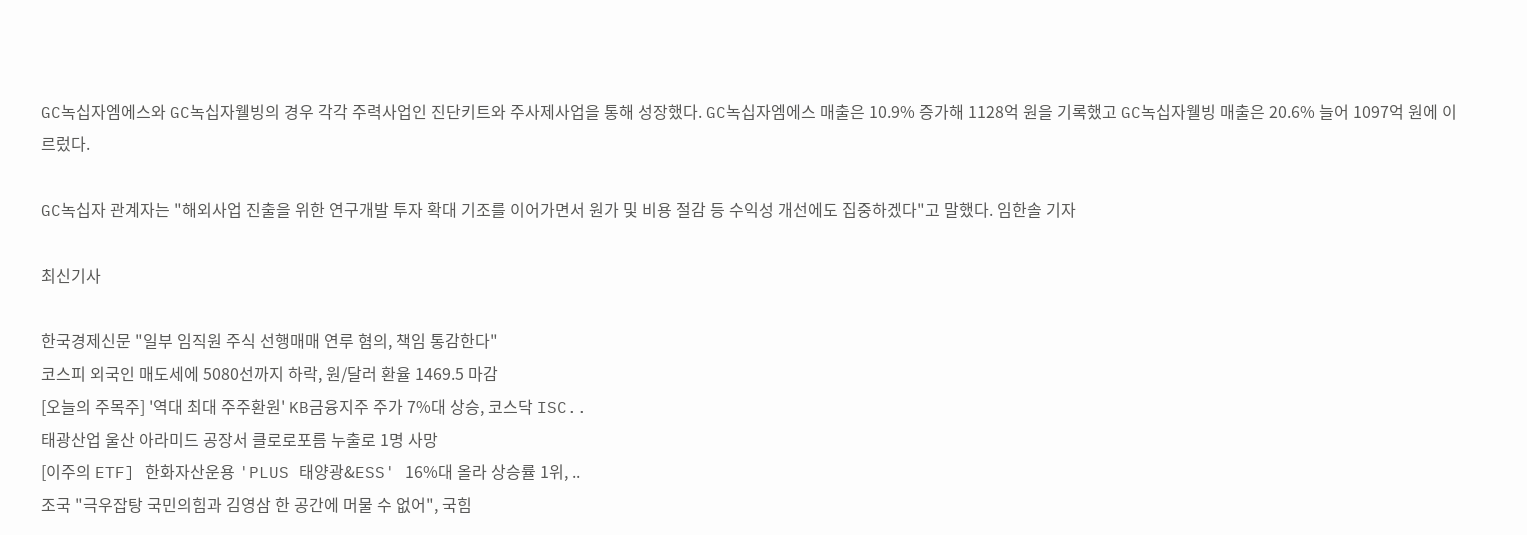GC녹십자엠에스와 GC녹십자웰빙의 경우 각각 주력사업인 진단키트와 주사제사업을 통해 성장했다. GC녹십자엠에스 매출은 10.9% 증가해 1128억 원을 기록했고 GC녹십자웰빙 매출은 20.6% 늘어 1097억 원에 이르렀다.

GC녹십자 관계자는 "해외사업 진출을 위한 연구개발 투자 확대 기조를 이어가면서 원가 및 비용 절감 등 수익성 개선에도 집중하겠다"고 말했다. 임한솔 기자

최신기사

한국경제신문 "일부 임직원 주식 선행매매 연루 혐의, 책임 통감한다"
코스피 외국인 매도세에 5080선까지 하락, 원/달러 환율 1469.5 마감
[오늘의 주목주] '역대 최대 주주환원' KB금융지주 주가 7%대 상승, 코스닥 ISC..
태광산업 울산 아라미드 공장서 클로로포름 누출로 1명 사망
[이주의 ETF] 한화자산운용 'PLUS 태양광&ESS' 16%대 올라 상승률 1위, ..
조국 "극우잡탕 국민의힘과 김영삼 한 공간에 머물 수 없어", 국힘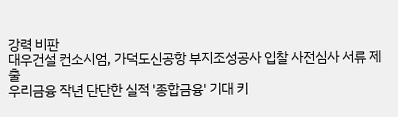강력 비판
대우건설 컨소시엄, 가덕도신공항 부지조성공사 입찰 사전심사 서류 제출
우리금융 작년 단단한 실적 '종합금융' 기대 키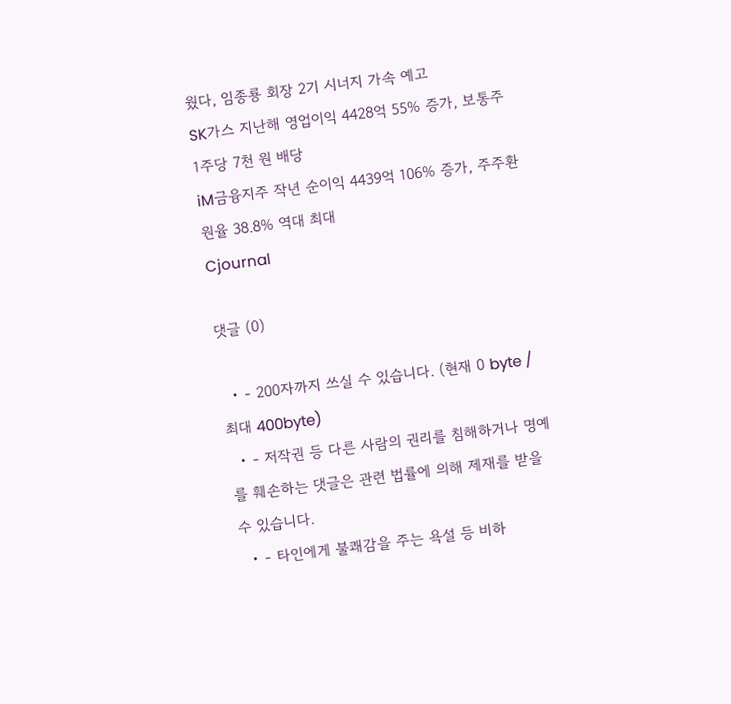웠다, 임종룡 회장 2기 시너지 가속 예고
SK가스 지난해 영업이익 4428억 55% 증가, 보통주 1주당 7천 원 배당
iM금융지주 작년 순이익 4439억 106% 증가, 주주환원율 38.8% 역대 최대
Cjournal

댓글 (0)

  • - 200자까지 쓰실 수 있습니다. (현재 0 byte / 최대 400byte)
  • - 저작권 등 다른 사람의 권리를 침해하거나 명예를 훼손하는 댓글은 관련 법률에 의해 제재를 받을 수 있습니다.
  • - 타인에게 불쾌감을 주는 욕설 등 비하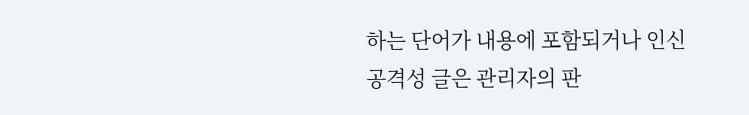하는 단어가 내용에 포함되거나 인신공격성 글은 관리자의 판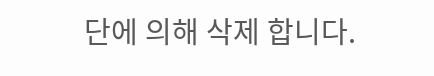단에 의해 삭제 합니다.